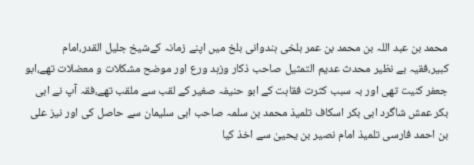محمد بن عبد اللہ بن محمد بن عمر بلخی ہندوانی بلخ میں اپنے زمانہ کےشیخ جلیل القدر،امام کبیر،فقیہ بے نظیر محدث عدیم التمثیل صاحب ذکار وزہد ورع اور موضح مشکلات و معضلات تھے،ابو جعفر کنیت تھی اور بہ سبب کثرت فقاہت کے ابو حنیفہ صغیر کے لقب سے ملقب تھے،فقہ آپ نے ابی بکر عمش شاگرد ابی بکر اسکاف تلمیذ محمد بن سلمہ صاحب ابی سلیمان سے حاصل کی اور نیز علی بن احمد فارسی تلمیذ امام نصیر بن یحییٰ سے اخذ کیا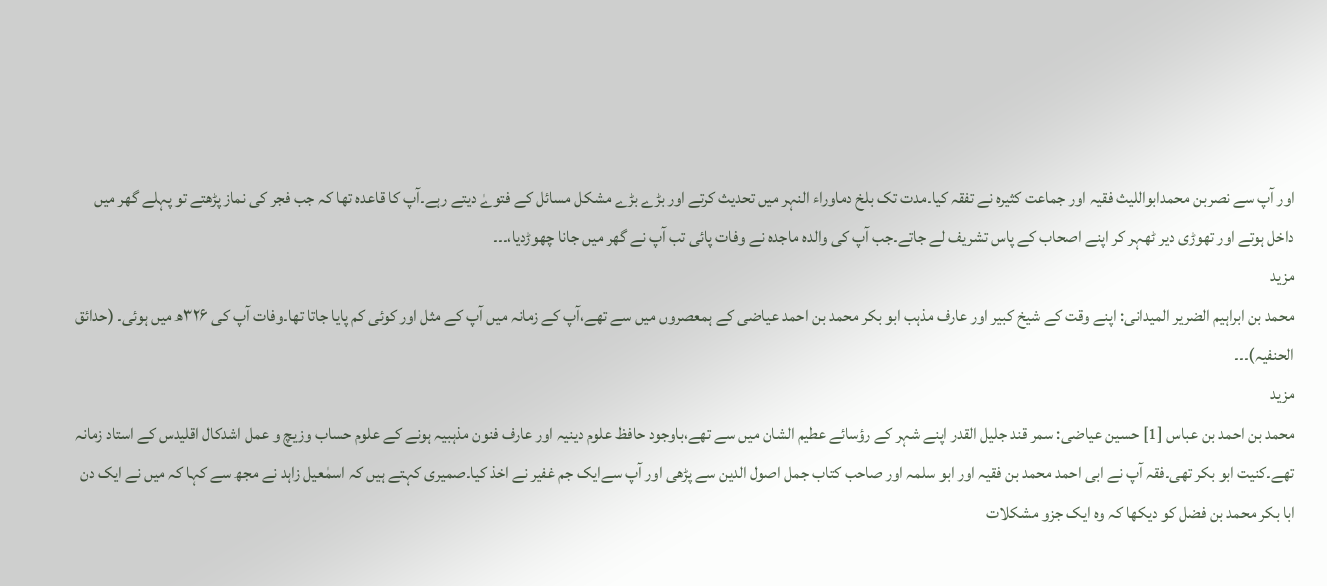اور آپ سے نصربن محمدابواللیث فقیہ اور جماعت کثیرہ نے تفقہ کیا۔مدت تک بلخ دماوراء النہر میں تحدیث کرتے اور بڑے بڑے مشکل مسائل کے فتوےٰ دیتے رہے۔آپ کا قاعدہ تھا کہ جب فجر کی نماز پڑھتے تو پہلے گھر میں داخل ہوتے اور تھوڑی دیر ٹھہر کر اپنے اصحاب کے پاس تشریف لے جاتے۔جب آپ کی والدہ ماجدہ نے وفات پائی تب آپ نے گھر میں جانا چھوڑدیا،۔۔۔
مزید
محمد بن ابراہیم الضریر المیدانی: اپنے وقت کے شیخ کبیر اور عارف مذہب ابو بکر محمد بن احمد عیاضی کے ہمعصروں میں سے تھے،آپ کے زمانہ میں آپ کے مثل اور کوئی کم پایا جاتا تھا۔وفات آپ کی ۳۲۶ھ میں ہوئی۔ (حدائق الحنفیہ)۔۔۔
مزید
محمد بن احمد بن عباس [1] حسین عیاضی: سمر قند جلیل القدر اپنے شہر کے رؤسائے عطیم الشان میں سے تھے،باوجود حافظ علوم دینیہ اور عارف فنون مذہبیہ ہونے کے علوم حساب وزیچ و عمل اشدکال اقلیدس کے استاد زمانہ تھے۔کنیت ابو بکر تھی۔فقہ آپ نے ابی احمد محمد بن فقیہ اور ابو سلمہ اور صاحب کتاب جمل اصول الدین سے پڑھی اور آپ سےایک جم غفیر نے اخذ کیا۔صمیری کہتے ہیں کہ اسمٰعیل زاہد نے مجھ سے کہا کہ میں نے ایک دن ابا بکر محمد بن فضل کو دیکھا کہ وہ ایک جزو مشکلات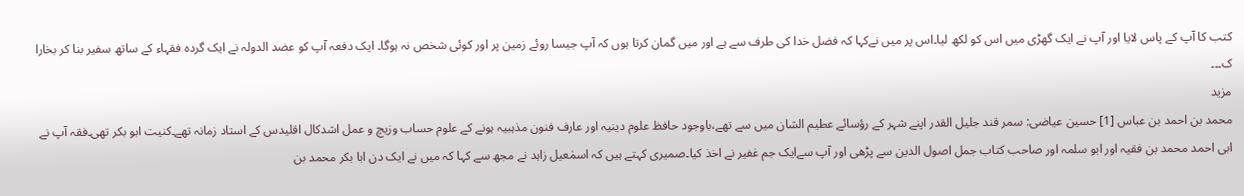کتب کا آپ کے پاس لایا اور آپ نے ایک گھڑی میں اس کو لکھ لیا۔اس پر میں نےکہا کہ فضل خدا کی طرف سے ہے اور میں گمان کرتا ہوں کہ آپ جیسا روئے زمین پر اور کوئی شخص نہ ہوگا۔ ایک دفعہ آپ کو عضد الدولہ نے ایک گردہ فقہاء کے ساتھ سفیر بنا کر بخارا ک۔۔۔
مزید
محمد بن احمد بن عباس [1] حسین عیاضی: سمر قند جلیل القدر اپنے شہر کے رؤسائے عطیم الشان میں سے تھے،باوجود حافظ علوم دینیہ اور عارف فنون مذہبیہ ہونے کے علوم حساب وزیچ و عمل اشدکال اقلیدس کے استاد زمانہ تھے۔کنیت ابو بکر تھی۔فقہ آپ نے ابی احمد محمد بن فقیہ اور ابو سلمہ اور صاحب کتاب جمل اصول الدین سے پڑھی اور آپ سےایک جم غفیر نے اخذ کیا۔صمیری کہتے ہیں کہ اسمٰعیل زاہد نے مجھ سے کہا کہ میں نے ایک دن ابا بکر محمد بن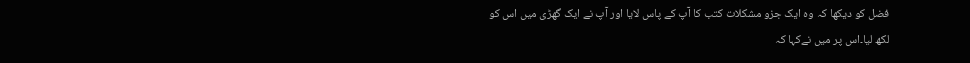فضل کو دیکھا کہ وہ ایک جزو مشکلات کتب کا آپ کے پاس لایا اور آپ نے ایک گھڑی میں اس کو لکھ لیا۔اس پر میں نےکہا کہ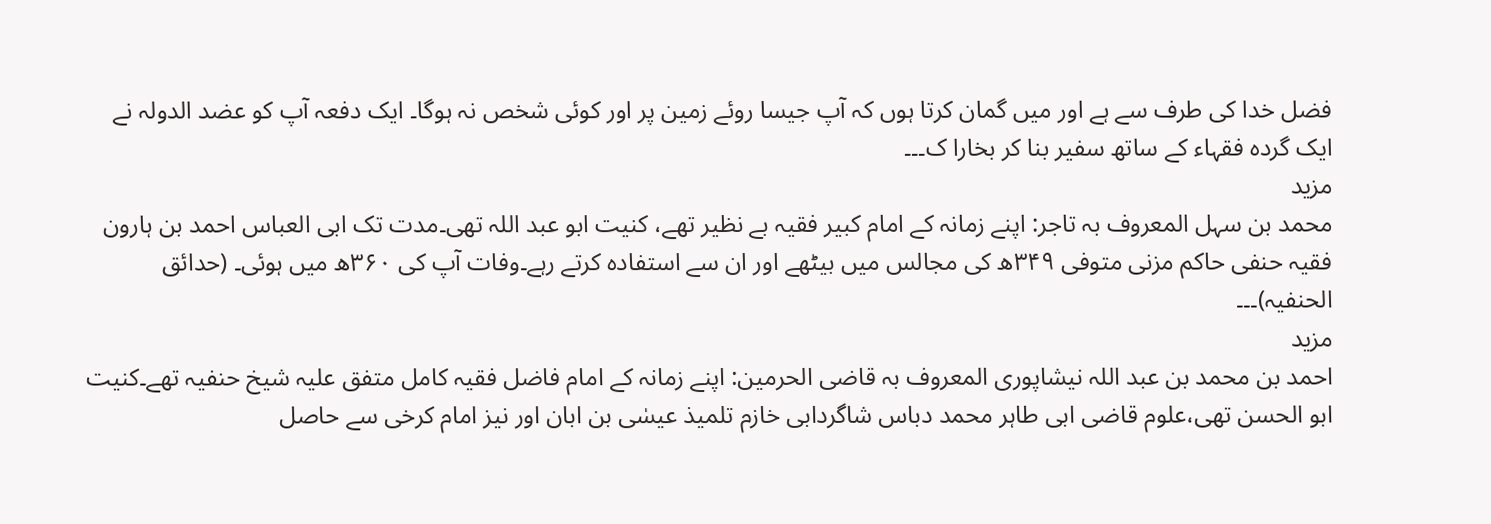فضل خدا کی طرف سے ہے اور میں گمان کرتا ہوں کہ آپ جیسا روئے زمین پر اور کوئی شخص نہ ہوگا۔ ایک دفعہ آپ کو عضد الدولہ نے ایک گردہ فقہاء کے ساتھ سفیر بنا کر بخارا ک۔۔۔
مزید
محمد بن سہل المعروف بہ تاجر: اپنے زمانہ کے امام کبیر فقیہ بے نظیر تھے، کنیت ابو عبد اللہ تھی۔مدت تک ابی العباس احمد بن ہارون فقیہ حنفی حاکم مزنی متوفی ۳۴۹ھ کی مجالس میں بیٹھے اور ان سے استفادہ کرتے رہے۔وفات آپ کی ۳۶۰ھ میں ہوئی۔ (حدائق الحنفیہ)۔۔۔
مزید
احمد بن محمد بن عبد اللہ نیشاپوری المعروف بہ قاضی الحرمین: اپنے زمانہ کے امام فاضل فقیہ کامل متفق علیہ شیخ حنفیہ تھے۔کنیت ابو الحسن تھی،علوم قاضی ابی طاہر محمد دباس شاگردابی خازم تلمیذ عیسٰی بن ابان اور نیز امام کرخی سے حاصل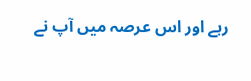رہے اور اس عرصہ میں آپ نے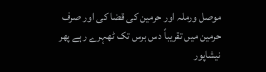موصل ورملہ اور حرمین کی قضا کی اور صرف حرمین میں تقریباً دس برس تک ٹھہرے رہے پھر نیشاپور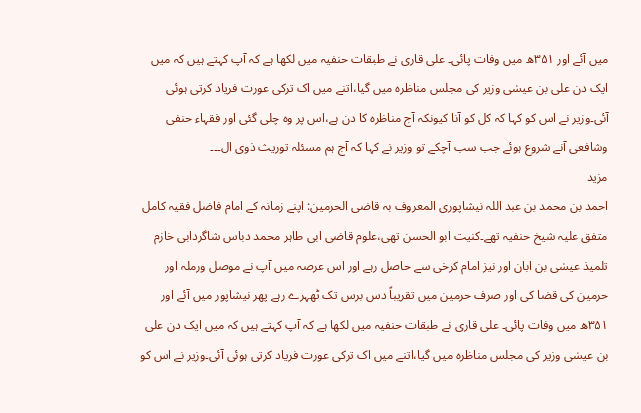میں آئے اور ۳۵۱ھ میں وفات پائی۔ علی قاری نے طبقات حنفیہ میں لکھا ہے کہ آپ کہتے ہیں کہ میں ایک دن علی بن عیسٰی وزیر کی مجلس مناظرہ میں گیا،اتنے میں اک ترکی عورت فریاد کرتی ہوئی آئی۔وزیر نے اس کو کہا کہ کل کو آنا کیونکہ آج مناظرہ کا دن ہے،اس پر وہ چلی گئی اور فقہاء حنفی وشافعی آنے شروع ہوئے جب سب آچکے تو وزیر نے کہا کہ آج ہم مسئلہ توریث ذوی ال۔۔۔
مزید
احمد بن محمد بن عبد اللہ نیشاپوری المعروف بہ قاضی الحرمین: اپنے زمانہ کے امام فاضل فقیہ کامل متفق علیہ شیخ حنفیہ تھے۔کنیت ابو الحسن تھی،علوم قاضی ابی طاہر محمد دباس شاگردابی خازم تلمیذ عیسٰی بن ابان اور نیز امام کرخی سے حاصل رہے اور اس عرصہ میں آپ نے موصل ورملہ اور حرمین کی قضا کی اور صرف حرمین میں تقریباً دس برس تک ٹھہرے رہے پھر نیشاپور میں آئے اور ۳۵۱ھ میں وفات پائی۔ علی قاری نے طبقات حنفیہ میں لکھا ہے کہ آپ کہتے ہیں کہ میں ایک دن علی بن عیسٰی وزیر کی مجلس مناظرہ میں گیا،اتنے میں اک ترکی عورت فریاد کرتی ہوئی آئی۔وزیر نے اس کو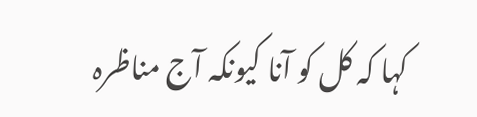کہا کہ کل کو آنا کیونکہ آج مناظرہ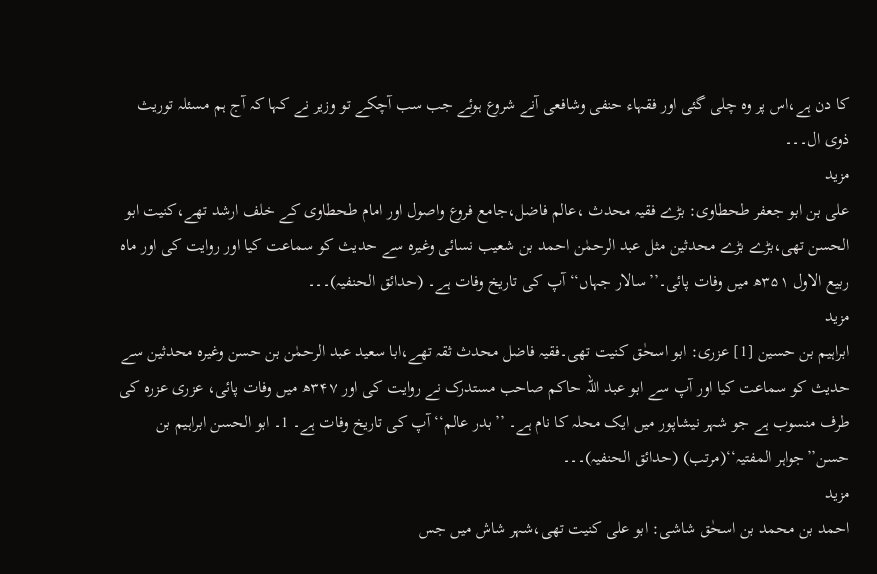کا دن ہے،اس پر وہ چلی گئی اور فقہاء حنفی وشافعی آنے شروع ہوئے جب سب آچکے تو وزیر نے کہا کہ آج ہم مسئلہ توریث ذوی ال۔۔۔
مزید
علی بن ابو جعفر طحطاوی: بڑے فقیہ محدث ،عالم فاضل،جامع فروع واصول اور امام طحطاوی کے خلف ارشد تھے،کنیت ابو الحسن تھی،بڑے بڑے محدثین مثل عبد الرحمٰن احمد بن شعیب نسائی وغیرہ سے حدیث کو سماعت کیا اور روایت کی اور ماہ ربیع الاول ۳۵۱ھ میں وفات پائی۔’’سالار جہاں‘‘ آپ کی تاریخ وفات ہے۔ (حدائق الحنفیہ)۔۔۔
مزید
ابراہیم بن حسین [1] عزری: ابو اسحٰق کنیت تھی۔فقیہ فاضل محدث ثقہ تھے،ابا سعید عبد الرحمٰن بن حسن وغیرہ محدثین سے حدیث کو سماعت کیا اور آپ سے ابو عبد اللہ حاکم صاحب مستدرک نے روایت کی اور ۳۴۷ھ میں وفات پائی، عزری عزرہ کی طرف منسوب ہے جو شہر نیشاپور میں ایک محلہ کا نام ہے۔ ’’بدر عالم‘‘ آپ کی تاریخ وفات ہے۔ 1۔ ابو الحسن ابراہیم بن حسن’’جواہر المفتیہ‘‘(مرتب) (حدائق الحنفیہ)۔۔۔
مزید
احمد بن محمد بن اسحٰق شاشی: ابو علی کنیت تھی،شہر شاش میں جس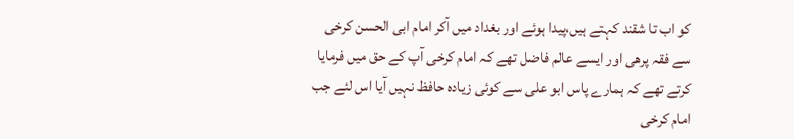کو اب تا شقند کہتے ہیں،پیدا ہوئے اور بغداد میں آکر امام ابی الحسن کرخی سے فقہ پرھی اور ایسے عالم فاضل تھے کہ امام کرخی آپ کے حق میں فرمایا کرتے تھے کہ ہمارے پاس ابو علی سے کوئی زیادہ حافظ نہیں آیا اس لئے جب امام کرخی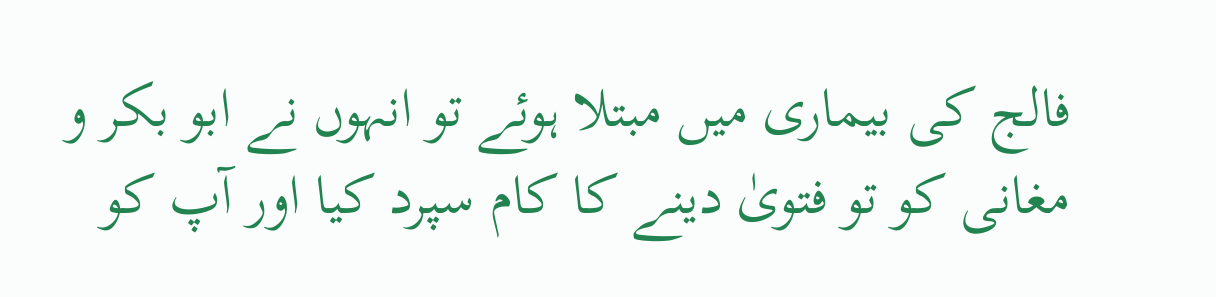فالج کی بیماری میں مبتلا ہوئے تو انہوں نے ابو بکر و مغانی کو تو فتویٰ دینے کا کام سپرد کیا اور آپ کو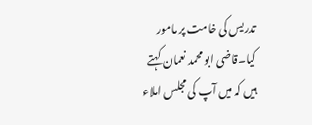تدریس کی خامت پر مامور کیا۔قاضی ابو محمد نعمان کہتے ہیں کہ میں آپ کی مجلس املاء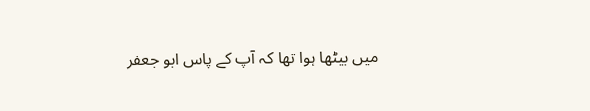میں بیٹھا ہوا تھا کہ آپ کے پاس ابو جعفر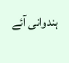ہندوانی آئے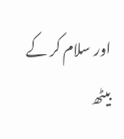اور سلام کر کے بیٹھ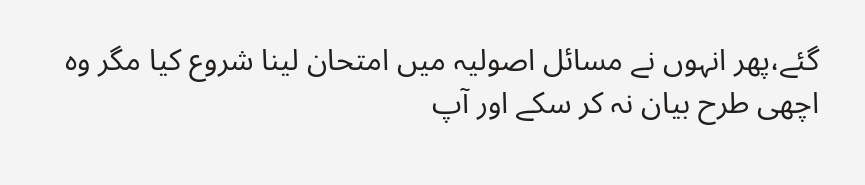گئے،پھر انہوں نے مسائل اصولیہ میں امتحان لینا شروع کیا مگر وہ اچھی طرح بیان نہ کر سکے اور آپ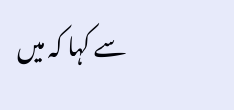سے کہا کہ میں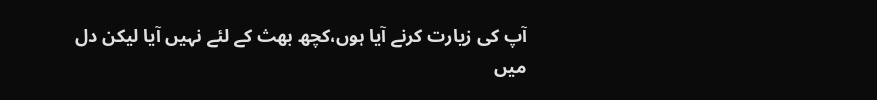آپ کی زیارت کرنے آیا ہوں،کچھ بھث کے لئے نہیں آیا لیکن دل میں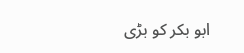ابو بکر کو بڑی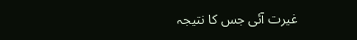غیرت آئی جس کا نتیجہ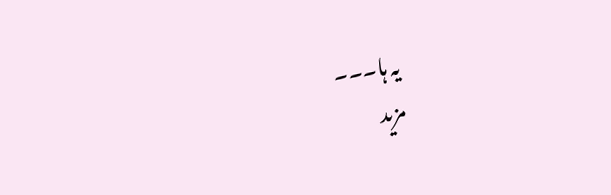یہ ہا۔۔۔
مزید